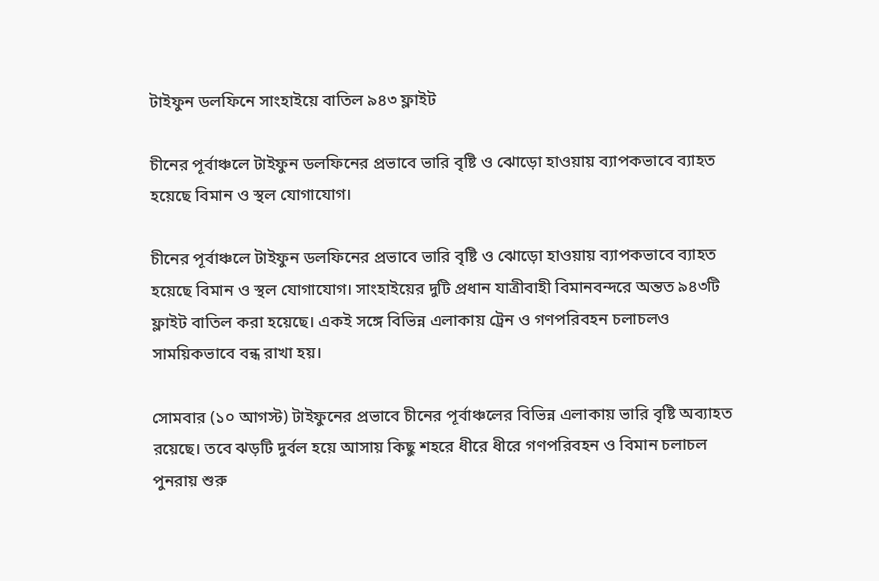টাইফুন ডলফিনে সাংহাইয়ে বাতিল ৯৪৩ ফ্লাইট

চীনের পূর্বাঞ্চলে টাইফুন ডলফিনের প্রভাবে ভারি বৃষ্টি ও ঝোড়ো হাওয়ায় ব্যাপকভাবে ব্যাহত হয়েছে বিমান ও স্থল যোগাযোগ।

চীনের পূর্বাঞ্চলে টাইফুন ডলফিনের প্রভাবে ভারি বৃষ্টি ও ঝোড়ো হাওয়ায় ব্যাপকভাবে ব্যাহত হয়েছে বিমান ও স্থল যোগাযোগ। সাংহাইয়ের দুটি প্রধান যাত্রীবাহী বিমানবন্দরে অন্তত ৯৪৩টি ফ্লাইট বাতিল করা হয়েছে। একই সঙ্গে বিভিন্ন এলাকায় ট্রেন ও গণপরিবহন চলাচলও সাময়িকভাবে বন্ধ রাখা হয়।

সোমবার (১০ আগস্ট) টাইফুনের প্রভাবে চীনের পূর্বাঞ্চলের বিভিন্ন এলাকায় ভারি বৃষ্টি অব্যাহত রয়েছে। তবে ঝড়টি দুর্বল হয়ে আসায় কিছু শহরে ধীরে ধীরে গণপরিবহন ও বিমান চলাচল পুনরায় শুরু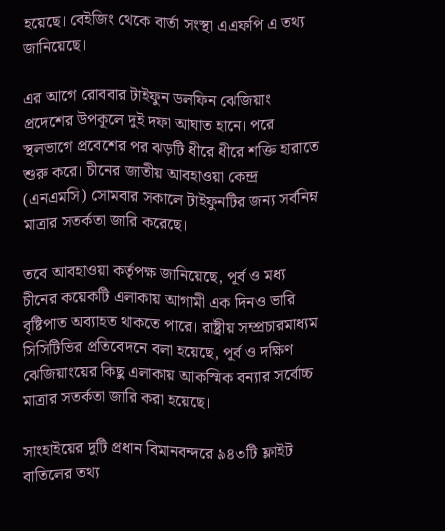হয়েছে। বেইজিং থেকে বার্তা সংস্থা এএফপি এ তথ্য জানিয়েছে।

এর আগে রোববার টাইফুন ডলফিন ঝেজিয়াং প্রদেশের উপকূলে দুই দফা আঘাত হানে। পরে স্থলভাগে প্রবেশের পর ঝড়টি ধীরে ধীরে শক্তি হারাতে শুরু করে। চীনের জাতীয় আবহাওয়া কেন্দ্র (এনএমসি) সোমবার সকালে টাইফুনটির জন্য সর্বনিম্ন মাত্রার সতর্কতা জারি করেছে।

তবে আবহাওয়া কর্তৃপক্ষ জানিয়েছে, পূর্ব ও মধ্য চীনের কয়েকটি এলাকায় আগামী এক দিনও ভারি বৃষ্টিপাত অব্যাহত থাকতে পারে। রাষ্ট্রীয় সম্প্রচারমাধ্যম সিসিটিভির প্রতিবেদনে বলা হয়েছে, পূর্ব ও দক্ষিণ ঝেজিয়াংয়ের কিছু এলাকায় আকস্মিক বন্যার সর্বোচ্চ মাত্রার সতর্কতা জারি করা হয়েছে।

সাংহাইয়ের দুটি প্রধান বিমানবন্দরে ৯৪৩টি ফ্লাইট বাতিলের তথ্য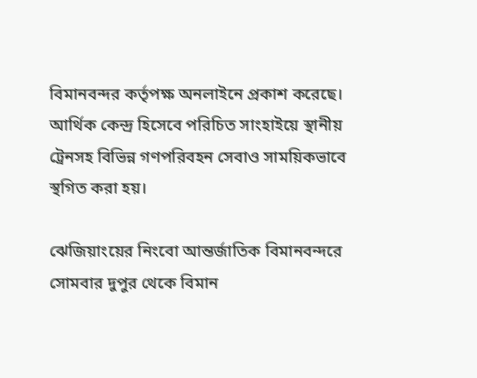বিমানবন্দর কর্তৃপক্ষ অনলাইনে প্রকাশ করেছে। আর্থিক কেন্দ্র হিসেবে পরিচিত সাংহাইয়ে স্থানীয় ট্রেনসহ বিভিন্ন গণপরিবহন সেবাও সাময়িকভাবে স্থগিত করা হয়।

ঝেজিয়াংয়ের নিংবো আন্তর্জাতিক বিমানবন্দরে সোমবার দুপুর থেকে বিমান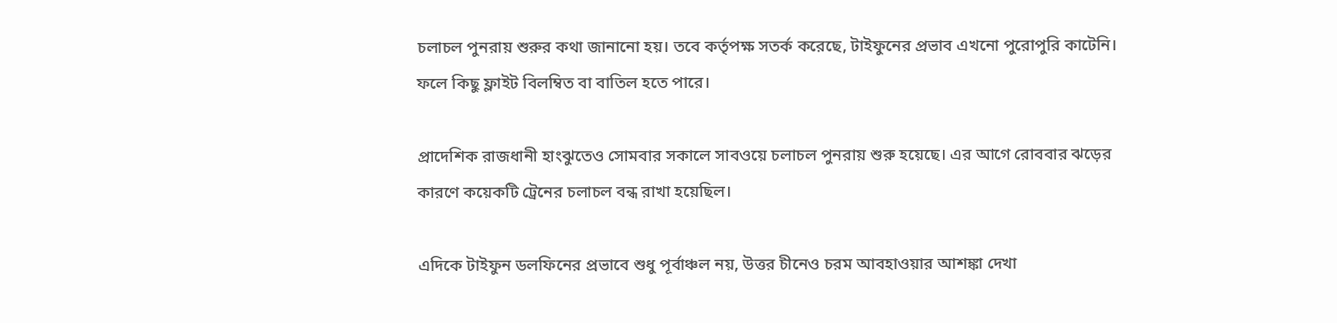চলাচল পুনরায় শুরুর কথা জানানো হয়। তবে কর্তৃপক্ষ সতর্ক করেছে, টাইফুনের প্রভাব এখনো পুরোপুরি কাটেনি। ফলে কিছু ফ্লাইট বিলম্বিত বা বাতিল হতে পারে।

প্রাদেশিক রাজধানী হাংঝুতেও সোমবার সকালে সাবওয়ে চলাচল পুনরায় শুরু হয়েছে। এর আগে রোববার ঝড়ের কারণে কয়েকটি ট্রেনের চলাচল বন্ধ রাখা হয়েছিল।

এদিকে টাইফুন ডলফিনের প্রভাবে শুধু পূর্বাঞ্চল নয়, উত্তর চীনেও চরম আবহাওয়ার আশঙ্কা দেখা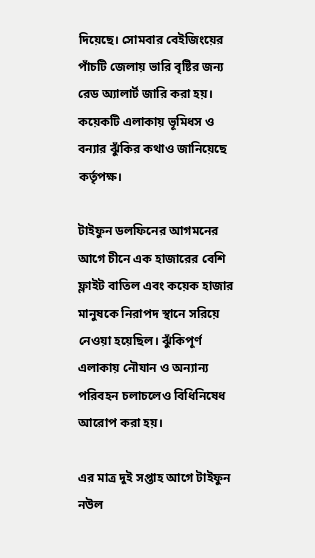দিয়েছে। সোমবার বেইজিংয়ের পাঁচটি জেলায় ভারি বৃষ্টির জন্য রেড অ্যালার্ট জারি করা হয়। কয়েকটি এলাকায় ভূমিধস ও বন্যার ঝুঁকির কথাও জানিয়েছে কর্তৃপক্ষ।

টাইফুন ডলফিনের আগমনের আগে চীনে এক হাজারের বেশি ফ্লাইট বাতিল এবং কয়েক হাজার মানুষকে নিরাপদ স্থানে সরিয়ে নেওয়া হয়েছিল। ঝুঁকিপূর্ণ এলাকায় নৌযান ও অন্যান্য পরিবহন চলাচলেও বিধিনিষেধ আরোপ করা হয়।

এর মাত্র দুই সপ্তাহ আগে টাইফুন নউল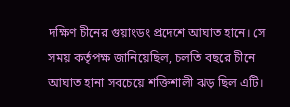দক্ষিণ চীনের গুয়াংডং প্রদেশে আঘাত হানে। সে সময় কর্তৃপক্ষ জানিয়েছিল, চলতি বছরে চীনে আঘাত হানা সবচেয়ে শক্তিশালী ঝড় ছিল এটি।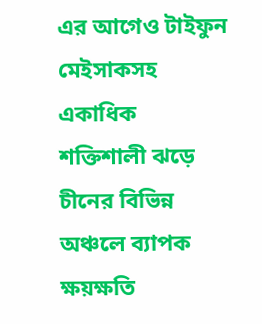এর আগেও টাইফুন মেইসাকসহ একাধিক শক্তিশালী ঝড়ে চীনের বিভিন্ন অঞ্চলে ব্যাপক ক্ষয়ক্ষতি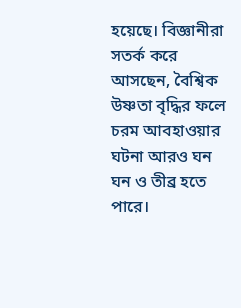হয়েছে। বিজ্ঞানীরা সতর্ক করে আসছেন, বৈশ্বিক উষ্ণতা বৃদ্ধির ফলে চরম আবহাওয়ার ঘটনা আরও ঘন ঘন ও তীব্র হতে পারে।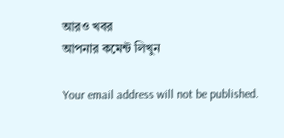আরও খবর
আপনার কমেন্ট লিখুন

Your email address will not be published.